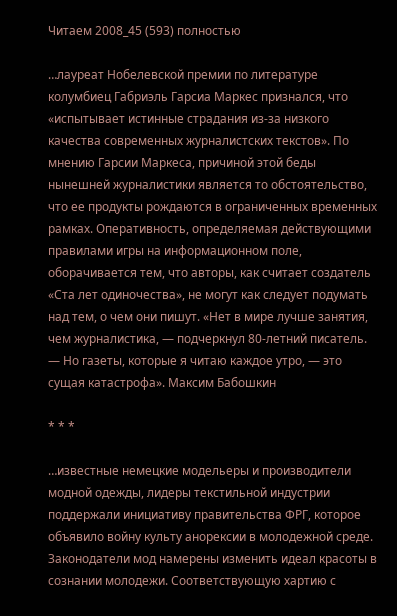Читаем 2008_45 (593) полностью

…лауреат Нобелевской премии по литературе колумбиец Габриэль Гарсиа Маркес признался, что «испытывает истинные страдания из-за низкого качества современных журналистских текстов». По мнению Гарсии Маркеса, причиной этой беды нынешней журналистики является то обстоятельство, что ее продукты рождаются в ограниченных временных рамках. Оперативность, определяемая действующими правилами игры на информационном поле, оборачивается тем, что авторы, как считает создатель «Ста лет одиночества», не могут как следует подумать над тем, о чем они пишут. «Нет в мире лучше занятия, чем журналистика, — подчеркнул 80-летний писатель. — Но газеты, которые я читаю каждое утро, — это сущая катастрофа». Максим Бабошкин

* * *

…известные немецкие модельеры и производители модной одежды, лидеры текстильной индустрии поддержали инициативу правительства ФРГ, которое объявило войну культу анорексии в молодежной среде. Законодатели мод намерены изменить идеал красоты в сознании молодежи. Соответствующую хартию с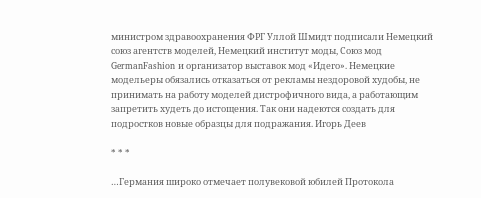министром здравоохранения ФРГ Уллой Шмидт подписали Немецкий союз агентств моделей, Немецкий институт моды, Союз мод GermanFashion и организатор выставок мод «Идего». Немецкие модельеры обязались отказаться от рекламы нездоровой худобы, не принимать на работу моделей дистрофичного вида, а работающим запретить худеть до истощения. Так они надеются создать для подростков новые образцы для подражания. Игорь Деев

* * *

…Германия широко отмечает полувековой юбилей Протокола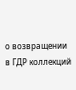о возвращении в ГДР коллекций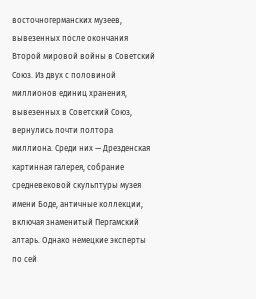восточногерманских музеев, вывезенных после окончания Второй мировой войны в Советский Союз. Из двух с половиной миллионов единиц хранения, вывезенных в Советский Союз, вернулись почти полтора миллиона. Среди них — Дрезденская картинная галерея, собрание средневековой скульптуры музея имени Боде, античные коллекции, включая знаменитый Пергамский алтарь. Однако немецкие эксперты по сей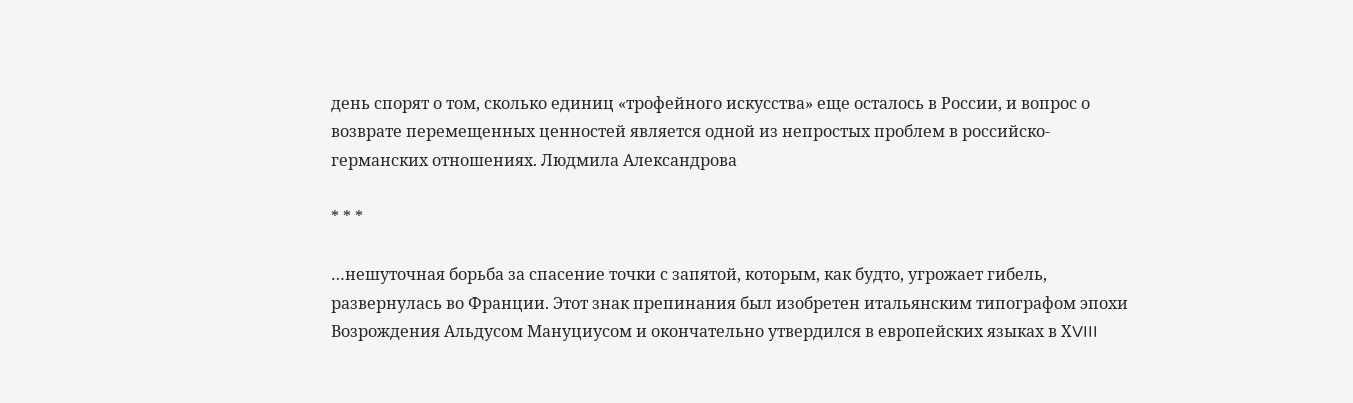день спорят о том, сколько единиц «трофейного искусства» еще осталось в России, и вопрос о возврате перемещенных ценностей является одной из непростых проблем в российско-германских отношениях. Людмила Александрова

* * *

…нешуточная борьба за спасение точки с запятой, которым, как будто, угрожает гибель, развернулась во Франции. Этот знак препинания был изобретен итальянским типографом эпохи Возрождения Альдусом Мануциусом и окончательно утвердился в европейских языках в ХVIII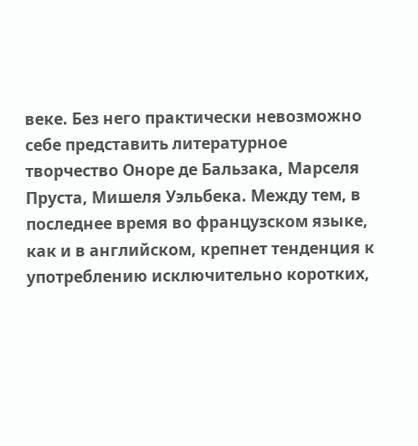веке. Без него практически невозможно себе представить литературное творчество Оноре де Бальзака, Марселя Пруста, Мишеля Уэльбека. Между тем, в последнее время во французском языке, как и в английском, крепнет тенденция к употреблению исключительно коротких,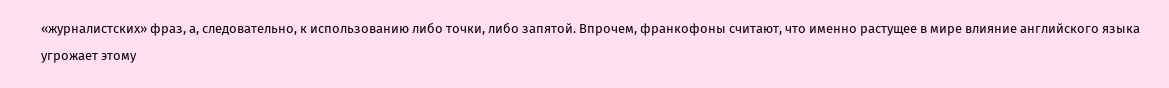«журналистских» фраз, а, следовательно, к использованию либо точки, либо запятой. Впрочем, франкофоны считают, что именно растущее в мире влияние английского языка угрожает этому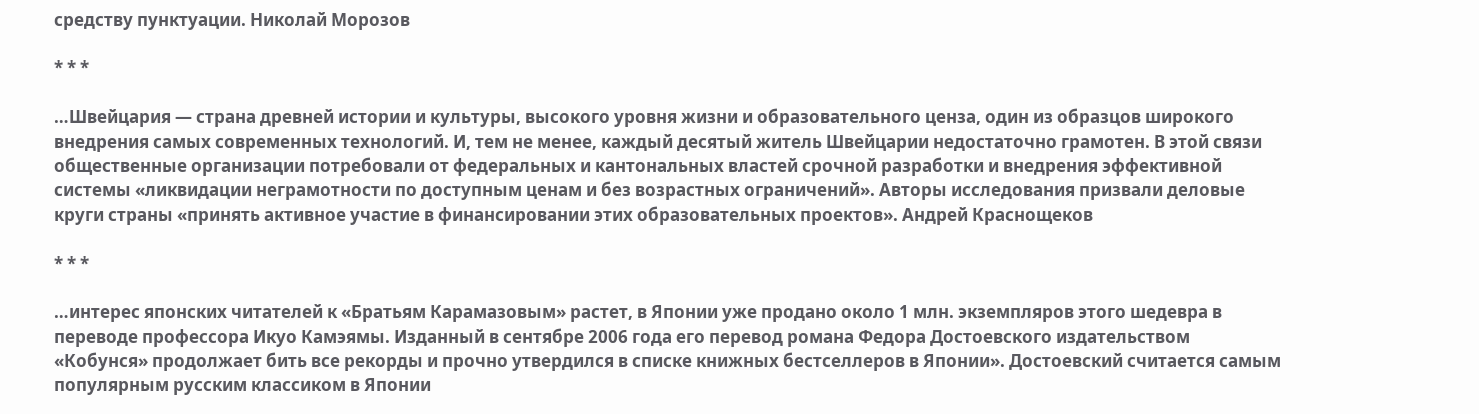средству пунктуации. Николай Морозов

* * *

…Швейцария — страна древней истории и культуры, высокого уровня жизни и образовательного ценза, один из образцов широкого внедрения самых современных технологий. И, тем не менее, каждый десятый житель Швейцарии недостаточно грамотен. В этой связи общественные организации потребовали от федеральных и кантональных властей срочной разработки и внедрения эффективной системы «ликвидации неграмотности по доступным ценам и без возрастных ограничений». Авторы исследования призвали деловые круги страны «принять активное участие в финансировании этих образовательных проектов». Андрей Краснощеков

* * *

…интерес японских читателей к «Братьям Карамазовым» растет, в Японии уже продано около 1 млн. экземпляров этого шедевра в переводе профессора Икуо Камэямы. Изданный в сентябре 2006 года его перевод романа Федора Достоевского издательством «Кобунся» продолжает бить все рекорды и прочно утвердился в списке книжных бестселлеров в Японии». Достоевский считается самым популярным русским классиком в Японии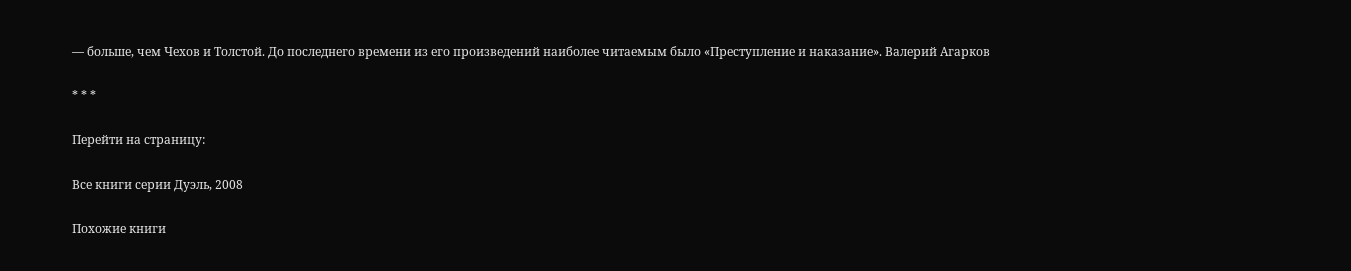— больше, чем Чехов и Толстой. До последнего времени из его произведений наиболее читаемым было «Преступление и наказание». Валерий Агарков

* * *

Перейти на страницу:

Все книги серии Дуэль, 2008

Похожие книги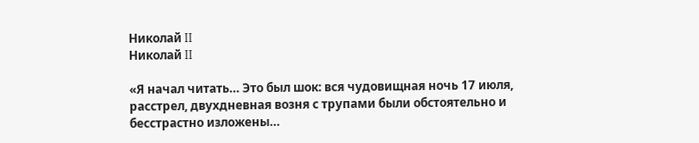Николай II
Николай II

«Я начал читать… Это был шок: вся чудовищная ночь 17 июля, расстрел, двухдневная возня с трупами были обстоятельно и бесстрастно изложены…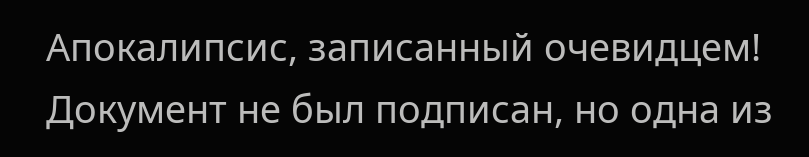Апокалипсис, записанный очевидцем! Документ не был подписан, но одна из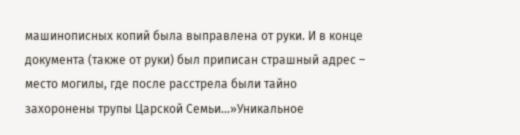машинописных копий была выправлена от руки. И в конце документа (также от руки) был приписан страшный адрес – место могилы, где после расстрела были тайно захоронены трупы Царской Семьи…»Уникальное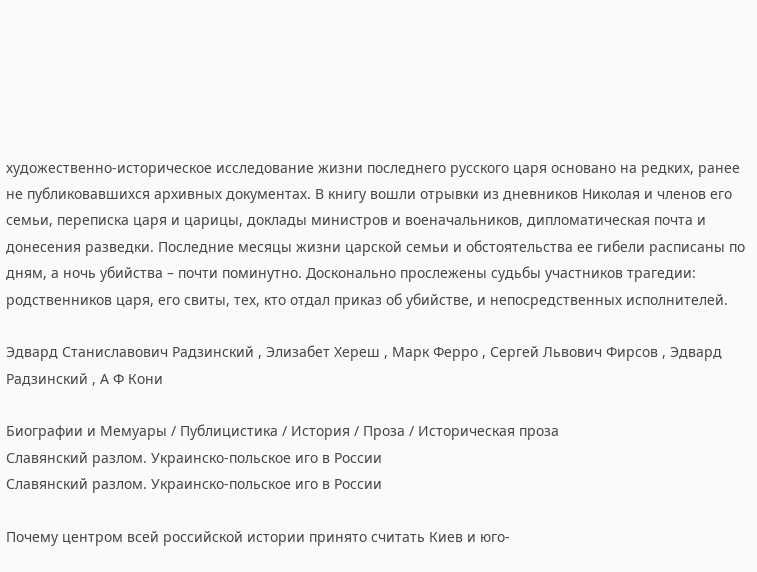художественно-историческое исследование жизни последнего русского царя основано на редких, ранее не публиковавшихся архивных документах. В книгу вошли отрывки из дневников Николая и членов его семьи, переписка царя и царицы, доклады министров и военачальников, дипломатическая почта и донесения разведки. Последние месяцы жизни царской семьи и обстоятельства ее гибели расписаны по дням, а ночь убийства – почти поминутно. Досконально прослежены судьбы участников трагедии: родственников царя, его свиты, тех, кто отдал приказ об убийстве, и непосредственных исполнителей.

Эдвард Станиславович Радзинский , Элизабет Хереш , Марк Ферро , Сергей Львович Фирсов , Эдвард Радзинский , А Ф Кони

Биографии и Мемуары / Публицистика / История / Проза / Историческая проза
Славянский разлом. Украинско-польское иго в России
Славянский разлом. Украинско-польское иго в России

Почему центром всей российской истории принято считать Киев и юго-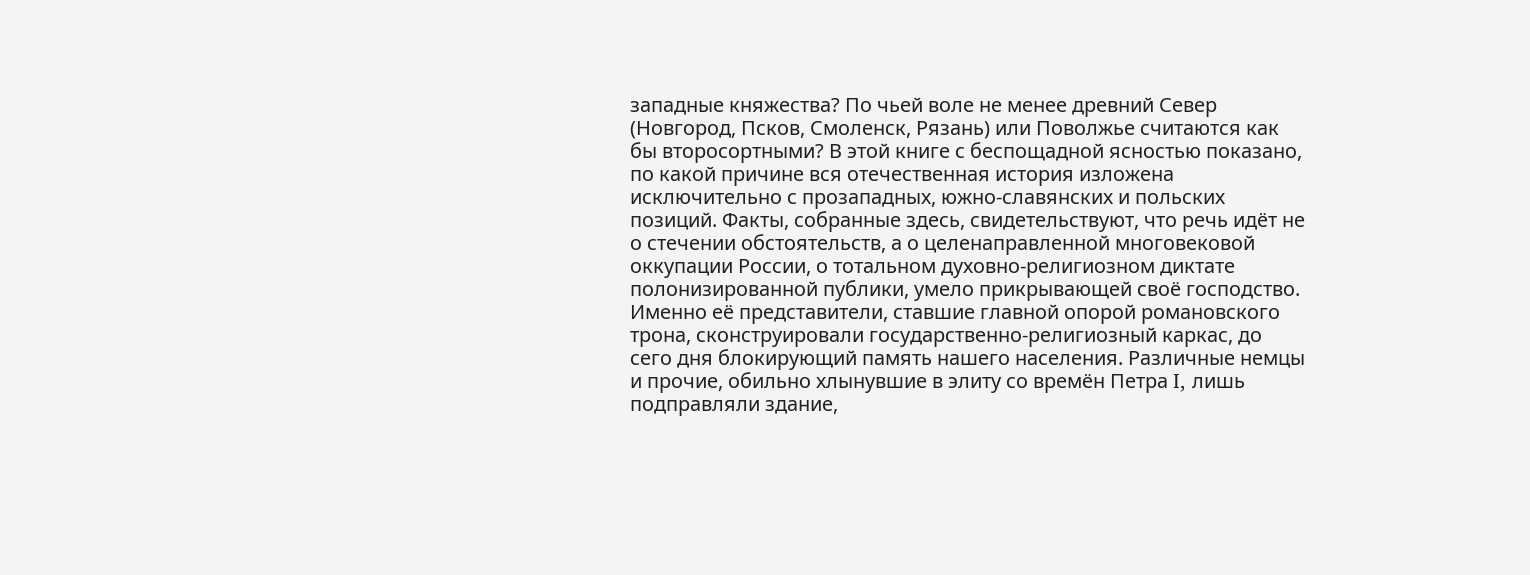западные княжества? По чьей воле не менее древний Север (Новгород, Псков, Смоленск, Рязань) или Поволжье считаются как бы второсортными? В этой книге с беспощадной ясностью показано, по какой причине вся отечественная история изложена исключительно с прозападных, южно-славянских и польских позиций. Факты, собранные здесь, свидетельствуют, что речь идёт не о стечении обстоятельств, а о целенаправленной многовековой оккупации России, о тотальном духовно-религиозном диктате полонизированной публики, умело прикрывающей своё господство. Именно её представители, ставшие главной опорой романовского трона, сконструировали государственно-религиозный каркас, до сего дня блокирующий память нашего населения. Различные немцы и прочие, обильно хлынувшие в элиту со времён Петра I, лишь подправляли здание,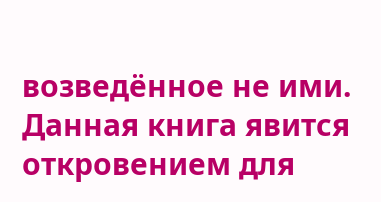возведённое не ими. Данная книга явится откровением для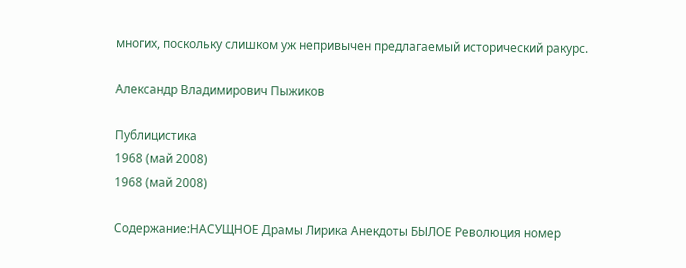многих, поскольку слишком уж непривычен предлагаемый исторический ракурс.

Александр Владимирович Пыжиков

Публицистика
1968 (май 2008)
1968 (май 2008)

Содержание:НАСУЩНОЕ Драмы Лирика Анекдоты БЫЛОЕ Революция номер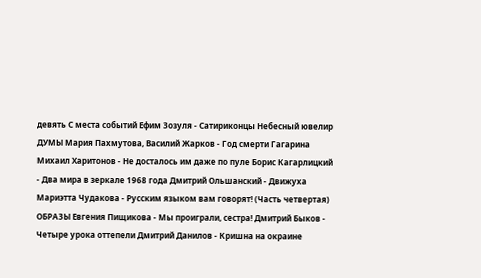девять С места событий Ефим Зозуля - Сатириконцы Небесный ювелир ДУМЫ Мария Пахмутова, Василий Жарков - Год смерти Гагарина Михаил Харитонов - Не досталось им даже по пуле Борис Кагарлицкий - Два мира в зеркале 1968 года Дмитрий Ольшанский - Движуха Мариэтта Чудакова - Русским языком вам говорят! (Часть четвертая) ОБРАЗЫ Евгения Пищикова - Мы проиграли, сестра! Дмитрий Быков - Четыре урока оттепели Дмитрий Данилов - Кришна на окраине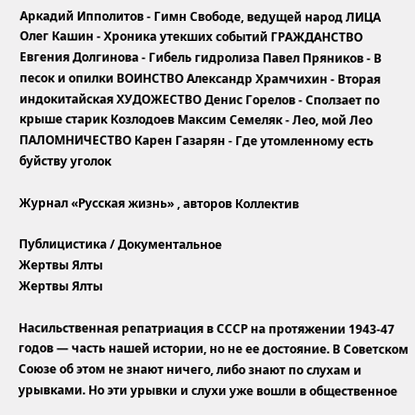Аркадий Ипполитов - Гимн Свободе, ведущей народ ЛИЦА Олег Кашин - Хроника утекших событий ГРАЖДАНСТВО Евгения Долгинова - Гибель гидролиза Павел Пряников - В песок и опилки ВОИНСТВО Александр Храмчихин - Вторая индокитайская ХУДОЖЕСТВО Денис Горелов - Сползает по крыше старик Козлодоев Максим Семеляк - Лео, мой Лео ПАЛОМНИЧЕСТВО Карен Газарян - Где утомленному есть буйству уголок

Журнал «Русская жизнь» , авторов Коллектив

Публицистика / Документальное
Жертвы Ялты
Жертвы Ялты

Насильственная репатриация в СССР на протяжении 1943-47 годов — часть нашей истории, но не ее достояние. В Советском Союзе об этом не знают ничего, либо знают по слухам и урывками. Но эти урывки и слухи уже вошли в общественное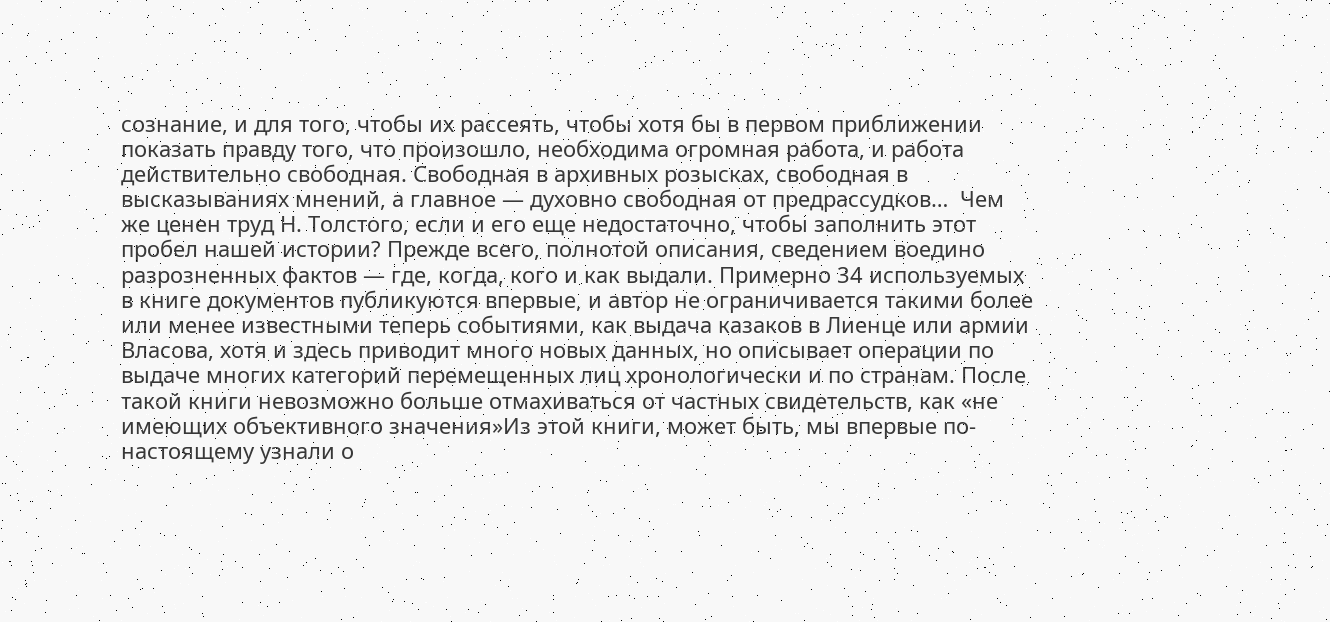сознание, и для того, чтобы их рассеять, чтобы хотя бы в первом приближении показать правду того, что произошло, необходима огромная работа, и работа действительно свободная. Свободная в архивных розысках, свободная в высказываниях мнений, а главное — духовно свободная от предрассудков…  Чем же ценен труд Н. Толстого, если и его еще недостаточно, чтобы заполнить этот пробел нашей истории? Прежде всего, полнотой описания, сведением воедино разрозненных фактов — где, когда, кого и как выдали. Примерно 34 используемых в книге документов публикуются впервые, и автор не ограничивается такими более или менее известными теперь событиями, как выдача казаков в Лиенце или армии Власова, хотя и здесь приводит много новых данных, но описывает операции по выдаче многих категорий перемещенных лиц хронологически и по странам. После такой книги невозможно больше отмахиваться от частных свидетельств, как «не имеющих объективного значения»Из этой книги, может быть, мы впервые по-настоящему узнали о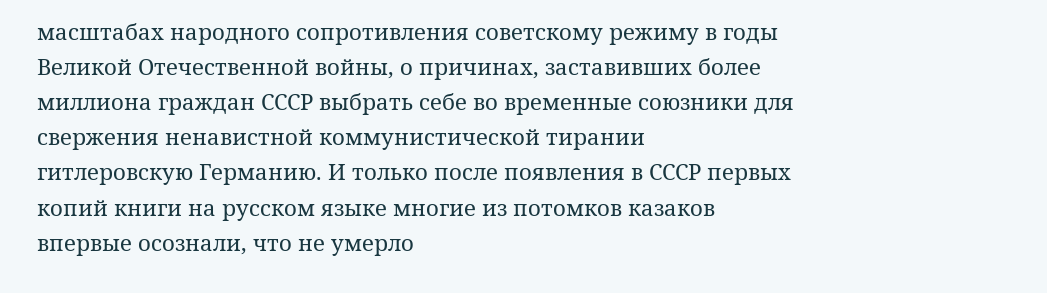масштабах народного сопротивления советскому режиму в годы Великой Отечественной войны, о причинах, заставивших более миллиона граждан СССР выбрать себе во временные союзники для свержения ненавистной коммунистической тирании гитлеровскую Германию. И только после появления в СССР первых копий книги на русском языке многие из потомков казаков впервые осознали, что не умерло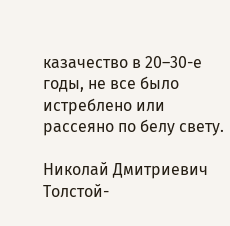казачество в 20–30-е годы, не все было истреблено или рассеяно по белу свету.

Николай Дмитриевич Толстой-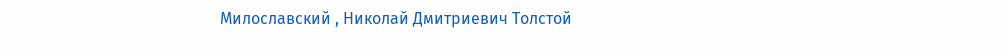Милославский , Николай Дмитриевич Толстой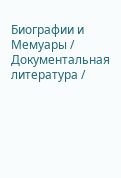Биографии и Мемуары / Документальная литература /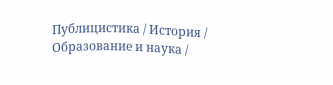Публицистика / История / Образование и наука /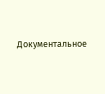Документальное